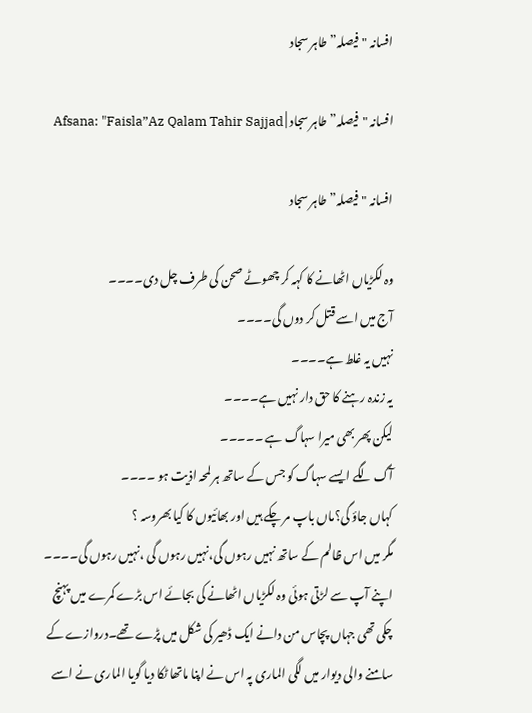افسانہ "فیصلہ” طاہر سجاد

افسانہ "فیصلہ” طاہر سجاد | Afsana: "Faisla”Az Qalam Tahir Sajjad

افسانہ "فیصلہ” طاہر سجاد

وہ لکڑیاں اٹھانے کا کہہ کر چھوٹے صحن کی طرف چل دی۔۔۔۔
آج میں اسے قتل کر دوں گی۔۔۔۔
نہیں یہ غلط ہے۔۔۔۔
یہ زندہ رہنے کا حق دار نہیں ہے۔۔۔۔
لیکن پھر بھی میرا سہاگ ہے ۔۔۔۔۔
آگ لگے ایسے سہاگ کو جس کے ساتھ ہر لمحہ اذیت ہو ۔۔۔۔
کہاں جاؤ گی؟ماں باپ مر چکے ہیں اور بھائیوں کا کیا بھروسہ ؟
مگر میں اس ظالم کے ساتھ نہیں رہوں گی،نہیں رہوں گی ،نہیں رہوں گی۔۔۔۔
اپنے آپ سے لڑتی ہوئی وہ لکڑیاں اٹھانے کی بجائے اس بڑے کمرے میں پہنچ چکی تھی جہاں پچاس من دانے ایک ڈھیر کی شکل میں پڑے تھے۔دروازے کے سامنے والی دیوار میں لگی الماری پہ اس نے اپنا ماتھا ٹکا دیا گویا الماری نے اسے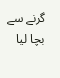گرنے سے بچا لیا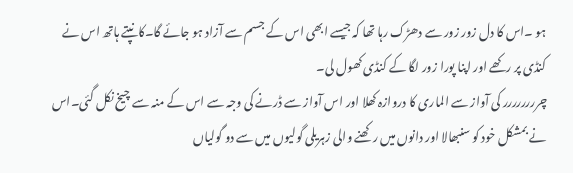ہو ۔اس کا دل زور زور سے دھڑک رہا تھا کہ جیسے ابھی اس کے جسم سے آزاد ہو جائے گا۔کانپتے ہاتھ اس نے کنڈی پر رکھے اور اپنا پورا زور لگا کے کنڈی کھول لی۔
چرررررررر کی آواز سے الماری کا دروازہ کھلا اور اس آواز سے ڈرنے کی وجہ سے اس کے منہ سے چیخ نکل گئی۔اس نے بمشکل خود کو سنبھالا اور دانوں میں رکھنے والی زہریلی گولیوں میں سے دو گولیاں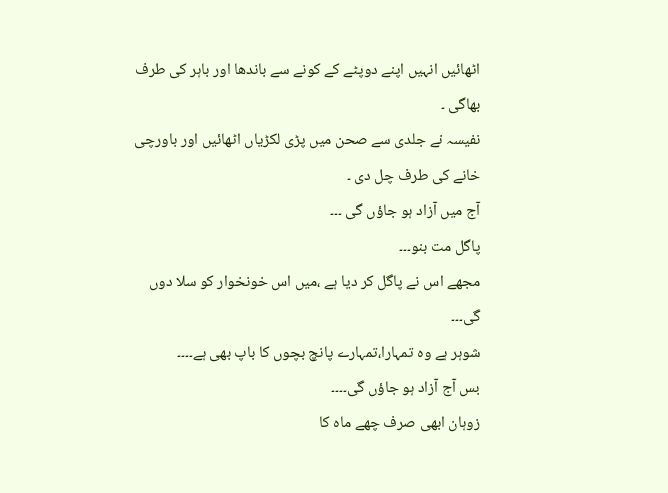اٹھائیں انہیں اپنے دوپٹے کے کونے سے باندھا اور باہر کی طرف بھاگی ۔
نفیسہ نے جلدی سے صحن میں پڑی لکڑیاں اٹھائیں اور باورچی خانے کی طرف چل دی ۔
آج میں آزاد ہو جاؤں گی ۔۔۔
پاگل مت بنو۔۔۔
مجھے اس نے پاگل کر دیا ہے ،میں اس خونخوار کو سلا دوں گی۔۔۔
شوہر ہے وہ تمہارا،تمہارے پانچ بچوں کا باپ بھی ہے۔۔۔۔
بس آج آزاد ہو جاؤں گی۔۔۔۔
زوہان ابھی صرف چھے ماہ کا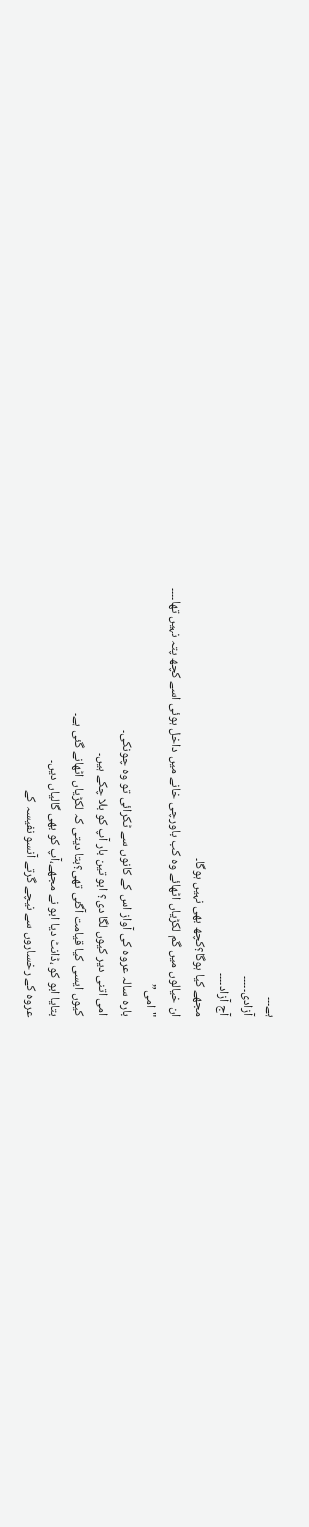ہے۔۔۔
آزادی۔۔۔۔۔
آج آزاد۔۔۔۔
مجھے کیا ہوگا؟کچھ بھی نہیں ہوگا۔
ان خیالوں میں گم لکڑیاں اٹھائے وہ کب باورچی خانے میں داخل ہوئی اسے کچھ پتہ نہیں تھا۔۔۔۔
"امی”
بارہ سالہ عروہ کی آواز اس کے کانوں سے ٹکرائی تو وہ چونکی۔
امی اتنی دیر کیوں لگا دی؟ ابو تین بار آپ کو بلا چکے ہیں۔
کیوں ایسی کیا قیامت آگئی تھی؟بتا دیتی کہ لکڑیاں اٹھانے گئی ہے۔
بتایا ابو کو ،ڈانٹ دیا ابو نے مجھے،آپ کو بھی گالیاں دیں۔
عروہ کے رخساروں سے نیچے گرتے آنسو نفیسہ کے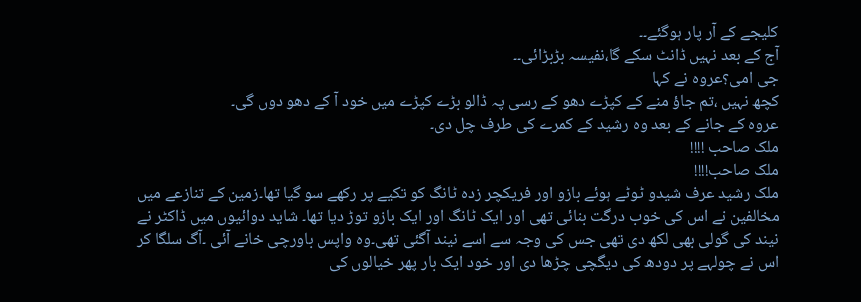کلیجے کے آر پار ہوگئے۔۔
آج کے بعد نہیں ڈانٹ سکے گا،نفیسہ بڑبڑائی۔۔
جی امی؟عروہ نے کہا
کچھ نہیں ،تم جاؤ منے کے کپڑے دھو کے رسی پہ ڈالو بڑے کپڑے میں خود آ کے دھو دوں گی۔
عروہ کے جانے کے بعد وہ رشید کے کمرے کی طرف چل دی۔
ملک صاحب !!!!
ملک صاحب!!!!
ملک رشید عرف شیدو ٹوٹے ہوئے بازو اور فریکچر زدہ ٹانگ کو تکیے پر رکھے سو گیا تھا۔زمین کے تنازعے میں مخالفین نے اس کی خوب درگت بنائی تھی اور ایک ٹانگ اور ایک بازو توڑ دیا تھا۔ شاید دوائیوں میں ڈاکٹر نے نیند کی گولی بھی لکھ دی تھی جس کی وجہ سے اسے نیند آگئی تھی۔وہ واپس باورچی خانے آئی ۔آگ سلگا کر اس نے چولہے پر دودھ کی دیگچی چڑھا دی اور خود ایک بار پھر خیالوں کی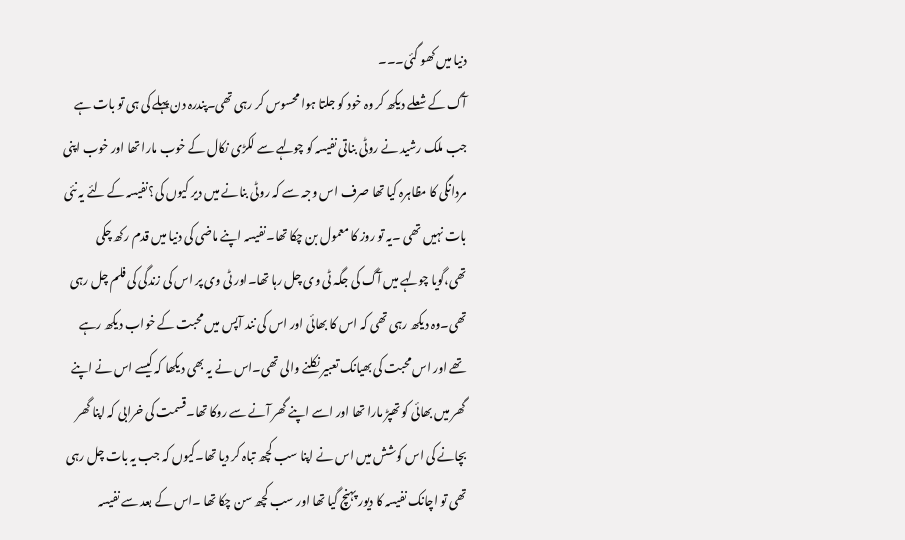دنیا میں کھو گئی۔۔۔
آگ کے شعلے دیکھ کر وہ خود کو جلتا ہوا محسوس کر رہی تھی۔پندرہ دن پہلے کی ہی تو بات ہے جب ملک رشید نے روٹی بناتی نفیسہ کو چولہے سے لکڑی نکال کے خوب مارا تھا اور خوب اپنی مردانگی کا مظاہرہ کیا تھا صرف اس وجہ سے کہ روٹی بنانے میں دیر کیوں کی؟نفیسہ کے لئے یہ نئی بات نہیں تھی ۔یہ تو روز کا معمول بن چکا تھا۔نفیسہ اپنے ماضی کی دنیا میں قدم رکھ چکی تھی،گویا چولہے میں آگ کی جگہ ٹی وی چل رہا تھا۔اور ٹی وی پر اس کی زندگی کی فلم چل رہی تھی۔وہ دیکھ رہی تھی کہ اس کا بھائی اور اس کی نند آپس میں محبت کے خواب دیکھ رہے تھے اور اس محبت کی بھیانک تعبیر نکلنے والی تھی۔اس نے یہ بھی دیکھا کہ کیسے اس نے اپنے گھر میں بھائی کو تھپڑ مارا تھا اور اسے اپنے گھر آنے سے روکا تھا۔قسمت کی خرابی کہ اپنا گھر بچانے کی اس کوشش میں اس نے اپنا سب کچھ تباہ کر دیا تھا۔کیوں کہ جب یہ بات چل رہی تھی تو اچانک نفیسہ کا دیور پہنچ گیا تھا اور سب کچھ سن چکا تھا ۔اس کے بعد سے نفیسہ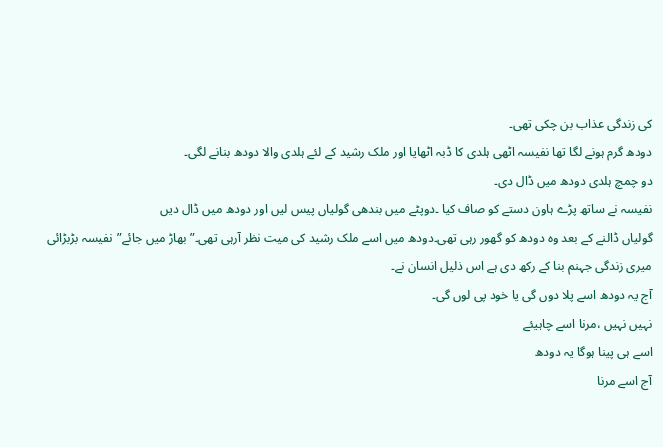کی زندگی عذاب بن چکی تھی۔
دودھ گرم ہونے لگا تھا نفیسہ اٹھی ہلدی کا ڈبہ اٹھایا اور ملک رشید کے لئے ہلدی والا دودھ بنانے لگی۔
دو چمچ ہلدی دودھ میں ڈال دی۔
نفیسہ نے ساتھ پڑے ہاون دستے کو صاف کیا ۔دوپٹے میں بندھی گولیاں پیس لیں اور دودھ میں ڈال دیں
گولیاں ڈالنے کے بعد وہ دودھ کو گھور رہی تھی۔دودھ میں اسے ملک رشید کی میت نظر آرہی تھی۔”بھاڑ میں جائے”نفیسہ بڑبڑائی
میری زندگی جہنم بنا کے رکھ دی ہے اس ذلیل انسان نے۔
آج یہ دودھ اسے پلا دوں گی یا خود پی لوں گی۔
نہیں نہیں ،مرنا اسے چاہیئے
اسے ہی پینا ہوگا یہ دودھ
آج اسے مرنا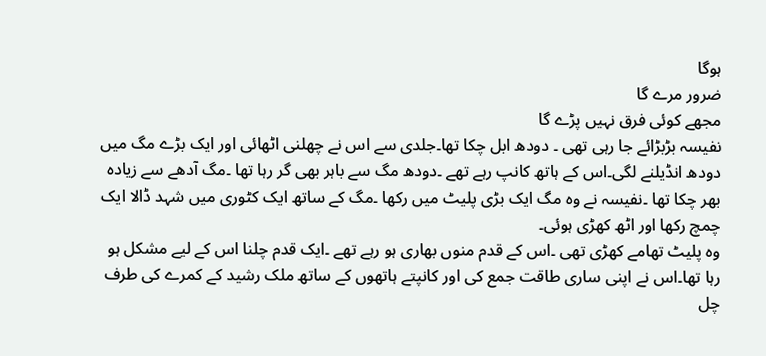ہوگا
ضرور مرے گا
مجھے کوئی فرق نہیں پڑے گا
نفیسہ بڑبڑائے جا رہی تھی ۔ دودھ ابل چکا تھا۔جلدی سے اس نے چھلنی اٹھائی اور ایک بڑے مگ میں دودھ انڈیلنے لگی۔اس کے ہاتھ کانپ رہے تھے ۔دودھ مگ سے باہر بھی گر رہا تھا ۔مگ آدھے سے زیادہ بھر چکا تھا ۔نفیسہ نے وہ مگ ایک بڑی پلیٹ میں رکھا ۔مگ کے ساتھ ایک کٹوری میں شہد ڈالا ایک چمچ رکھا اور اٹھ کھڑی ہوئی۔
وہ پلیٹ تھامے کھڑی تھی ۔اس کے قدم منوں بھاری ہو رہے تھے ۔ایک قدم چلنا اس کے لیے مشکل ہو رہا تھا۔اس نے اپنی ساری طاقت جمع کی اور کانپتے ہاتھوں کے ساتھ ملک رشید کے کمرے کی طرف چل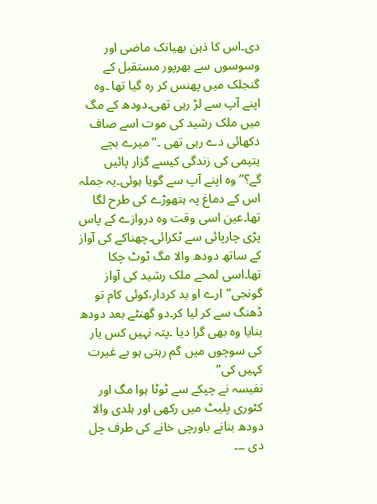دی۔اس کا ذہن بھیانک ماضی اور وسوسوں سے بھرپور مستقبل کے گنجلک میں پھنس کر رہ گیا تھا ۔وہ اپنے آپ سے لڑ رہی تھی۔دودھ کے مگ میں ملک رشید کی موت اسے صاف دکھائی دے رہی تھی ۔”میرے بچے یتیمی کی زندگی کیسے گزار پائیں گے؟”وہ اپنے آپ سے گویا ہوئی۔یہ جملہ اس کے دماغ پہ ہتھوڑے کی طرح لگا تھا۔عین اسی وقت وہ دروازے کے پاس پڑی چارپائی سے ٹکرائی۔چھناکے کی آواز کے ساتھ دودھ والا مگ ٹوٹ چکا تھا۔اسی لمحے ملک رشید کی آواز گونجی”ارے او بد کردار،کوئی کام تو ڈھنگ سے کر لیا کر۔دو گھنٹے بعد دودھ بنایا وہ بھی گرا دیا ۔پتہ نہیں کس یار کی سوچوں میں گم رہتی ہو بے غیرت کہیں کی”
نفیسہ نے چپکے سے ٹوٹا ہوا مگ اور کٹوری پلیٹ میں رکھی اور ہلدی والا دودھ بنانے باورچی خانے کی طرف چل دی ۔۔۔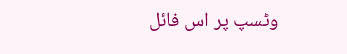وٹسپ پر اس فائل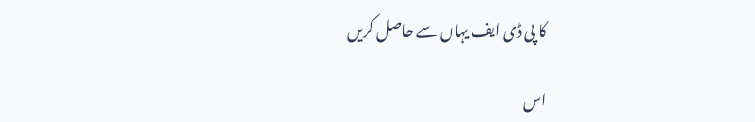کا پی ڈی ایف یہاں سے حاصل کریں

اس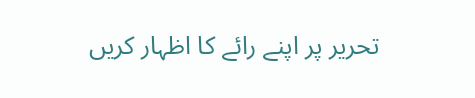تحریر پر اپنے رائے کا اظہار کریں